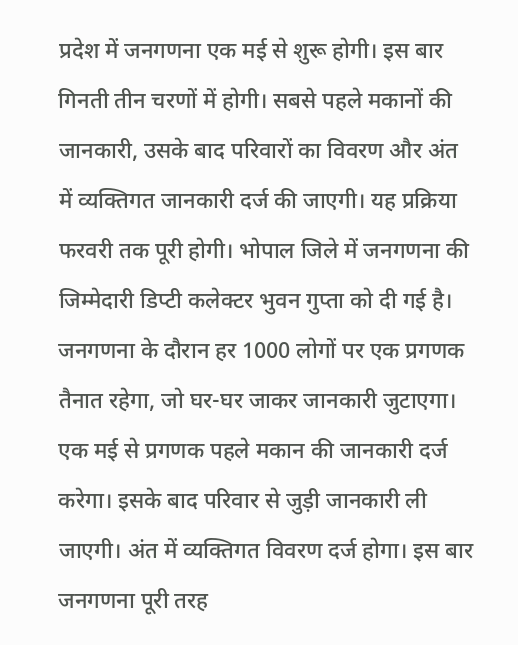प्रदेश में जनगणना एक मई से शुरू होगी। इस बार गिनती तीन चरणों में होगी। सबसे पहले मकानों की जानकारी, उसके बाद परिवारों का विवरण और अंत में व्यक्तिगत जानकारी दर्ज की जाएगी। यह प्रक्रिया फरवरी तक पूरी होगी। भोपाल जिले में जनगणना की जिम्मेदारी डिप्टी कलेक्टर भुवन गुप्ता को दी गई है। जनगणना के दौरान हर 1000 लोगों पर एक प्रगणक तैनात रहेगा, जो घर-घर जाकर जानकारी जुटाएगा। एक मई से प्रगणक पहले मकान की जानकारी दर्ज करेगा। इसके बाद परिवार से जुड़ी जानकारी ली जाएगी। अंत में व्यक्तिगत विवरण दर्ज होगा। इस बार जनगणना पूरी तरह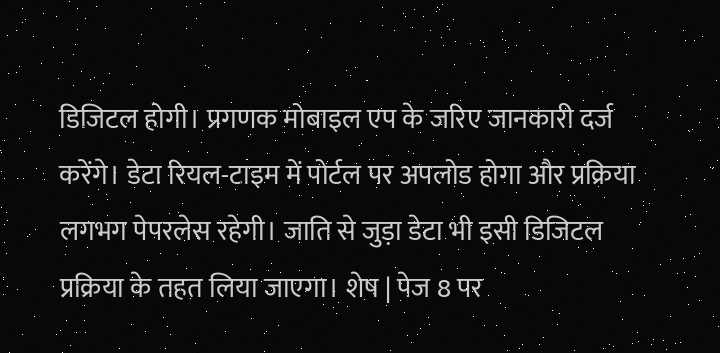डिजिटल होगी। प्रगणक मोबाइल एप के जरिए जानकारी दर्ज करेंगे। डेटा रियल-टाइम में पोर्टल पर अपलोड होगा और प्रक्रिया लगभग पेपरलेस रहेगी। जाति से जुड़ा डेटा भी इसी डिजिटल प्रक्रिया के तहत लिया जाएगा। शेष | पेज 8 पर